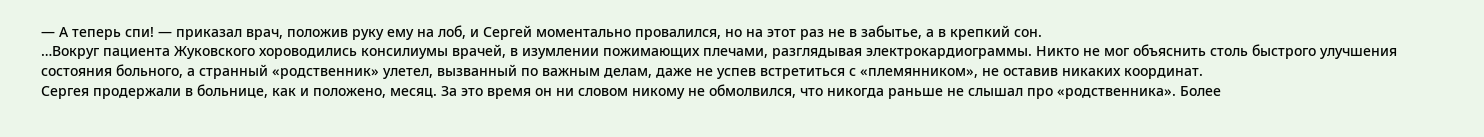— А теперь спи! — приказал врач, положив руку ему на лоб, и Сергей моментально провалился, но на этот раз не в забытье, а в крепкий сон.
…Вокруг пациента Жуковского хороводились консилиумы врачей, в изумлении пожимающих плечами, разглядывая электрокардиограммы. Никто не мог объяснить столь быстрого улучшения состояния больного, а странный «родственник» улетел, вызванный по важным делам, даже не успев встретиться с «племянником», не оставив никаких координат.
Сергея продержали в больнице, как и положено, месяц. За это время он ни словом никому не обмолвился, что никогда раньше не слышал про «родственника». Более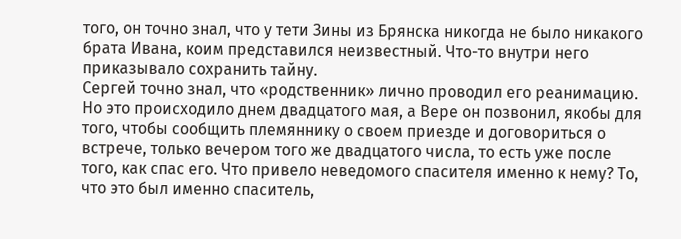того, он точно знал, что у тети Зины из Брянска никогда не было никакого брата Ивана, коим представился неизвестный. Что-то внутри него приказывало сохранить тайну.
Сергей точно знал, что «родственник» лично проводил его реанимацию. Но это происходило днем двадцатого мая, а Вере он позвонил, якобы для того, чтобы сообщить племяннику о своем приезде и договориться о встрече, только вечером того же двадцатого числа, то есть уже после того, как спас его. Что привело неведомого спасителя именно к нему? То, что это был именно спаситель,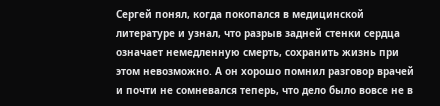Сергей понял, когда покопался в медицинской литературе и узнал, что разрыв задней стенки сердца означает немедленную смерть, сохранить жизнь при этом невозможно. А он хорошо помнил разговор врачей и почти не сомневался теперь, что дело было вовсе не в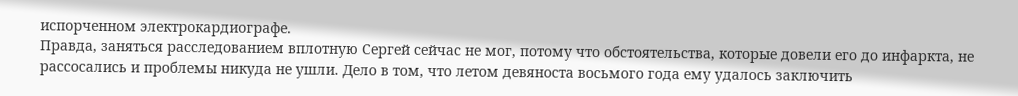испорченном электрокардиографе.
Правда, заняться расследованием вплотную Сергей сейчас не мог, потому что обстоятельства, которые довели его до инфаркта, не рассосались и проблемы никуда не ушли. Дело в том, что летом девяноста восьмого года ему удалось заключить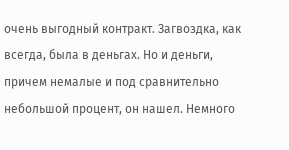очень выгодный контракт. Загвоздка, как всегда, была в деньгах. Но и деньги, причем немалые и под сравнительно небольшой процент, он нашел. Немного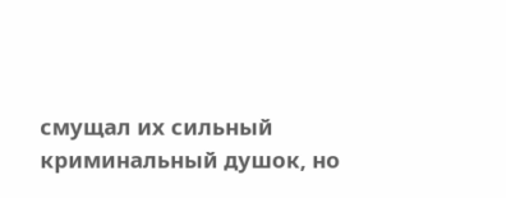смущал их сильный криминальный душок, но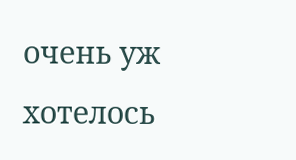очень уж хотелось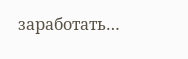заработать…